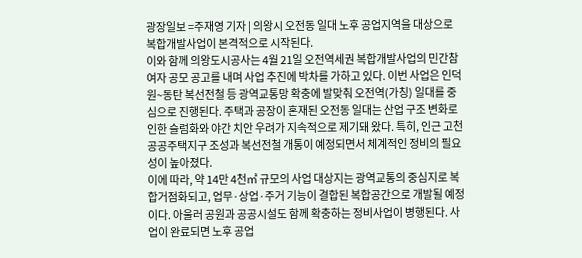광장일보 =주재영 기자 | 의왕시 오전동 일대 노후 공업지역을 대상으로 복합개발사업이 본격적으로 시작된다.
이와 함께 의왕도시공사는 4월 21일 오전역세권 복합개발사업의 민간참여자 공모 공고를 내며 사업 추진에 박차를 가하고 있다. 이번 사업은 인덕원~동탄 복선전철 등 광역교통망 확충에 발맞춰 오전역(가칭) 일대를 중심으로 진행된다. 주택과 공장이 혼재된 오전동 일대는 산업 구조 변화로 인한 슬럼화와 야간 치안 우려가 지속적으로 제기돼 왔다. 특히, 인근 고천 공공주택지구 조성과 복선전철 개통이 예정되면서 체계적인 정비의 필요성이 높아졌다.
이에 따라, 약 14만 4천㎡ 규모의 사업 대상지는 광역교통의 중심지로 복합거점화되고, 업무·상업·주거 기능이 결합된 복합공간으로 개발될 예정이다. 아울러 공원과 공공시설도 함께 확충하는 정비사업이 병행된다. 사업이 완료되면 노후 공업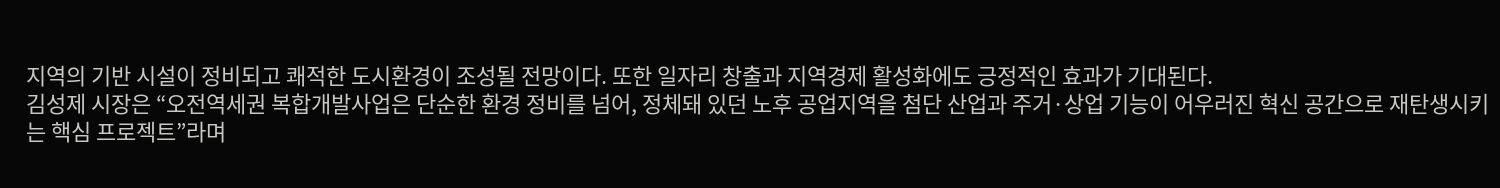지역의 기반 시설이 정비되고 쾌적한 도시환경이 조성될 전망이다. 또한 일자리 창출과 지역경제 활성화에도 긍정적인 효과가 기대된다.
김성제 시장은 “오전역세권 복합개발사업은 단순한 환경 정비를 넘어, 정체돼 있던 노후 공업지역을 첨단 산업과 주거·상업 기능이 어우러진 혁신 공간으로 재탄생시키는 핵심 프로젝트”라며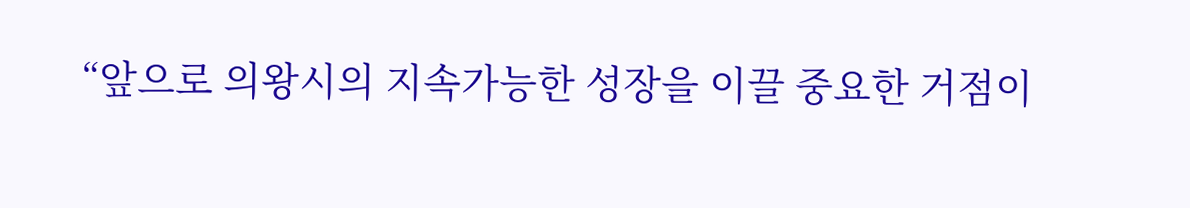“앞으로 의왕시의 지속가능한 성장을 이끌 중요한 거점이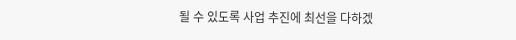될 수 있도록 사업 추진에 최선을 다하겠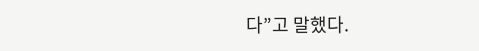다”고 말했다.